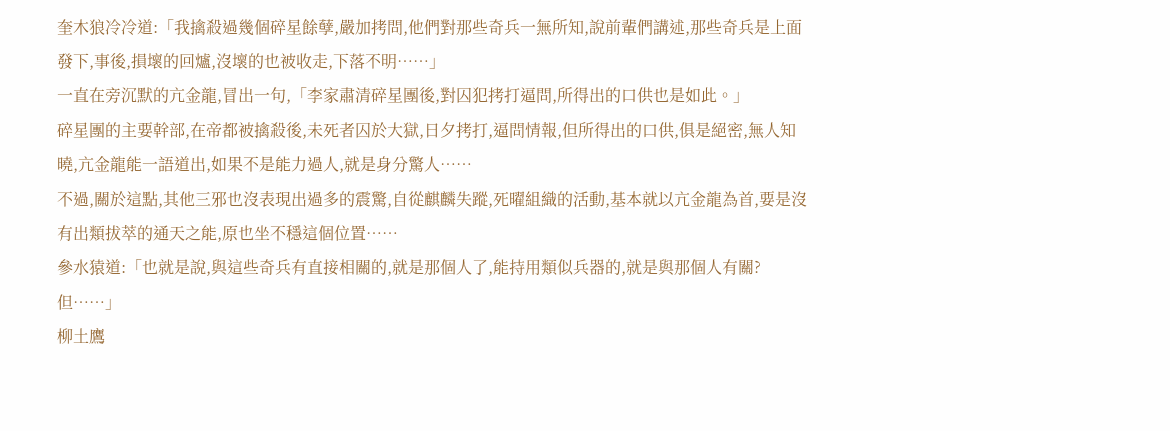奎木狼冷冷道:「我擒殺過幾個碎星餘孽,嚴加拷問,他們對那些奇兵一無所知,說前輩們講述,那些奇兵是上面發下,事後,損壞的回爐,沒壞的也被收走,下落不明……」
一直在旁沉默的亢金龍,冒出一句,「李家肅清碎星團後,對囚犯拷打逼問,所得出的口供也是如此。」
碎星團的主要幹部,在帝都被擒殺後,未死者囚於大獄,日夕拷打,逼問情報,但所得出的口供,俱是絕密,無人知曉,亢金龍能一語道出,如果不是能力過人,就是身分驚人……
不過,關於這點,其他三邪也沒表現出過多的震驚,自從麒麟失蹤,死曜組織的活動,基本就以亢金龍為首,要是沒有出類拔萃的通天之能,原也坐不穩這個位置……
參水猿道:「也就是說,與這些奇兵有直接相關的,就是那個人了,能持用類似兵器的,就是與那個人有關?但……」
柳土鷹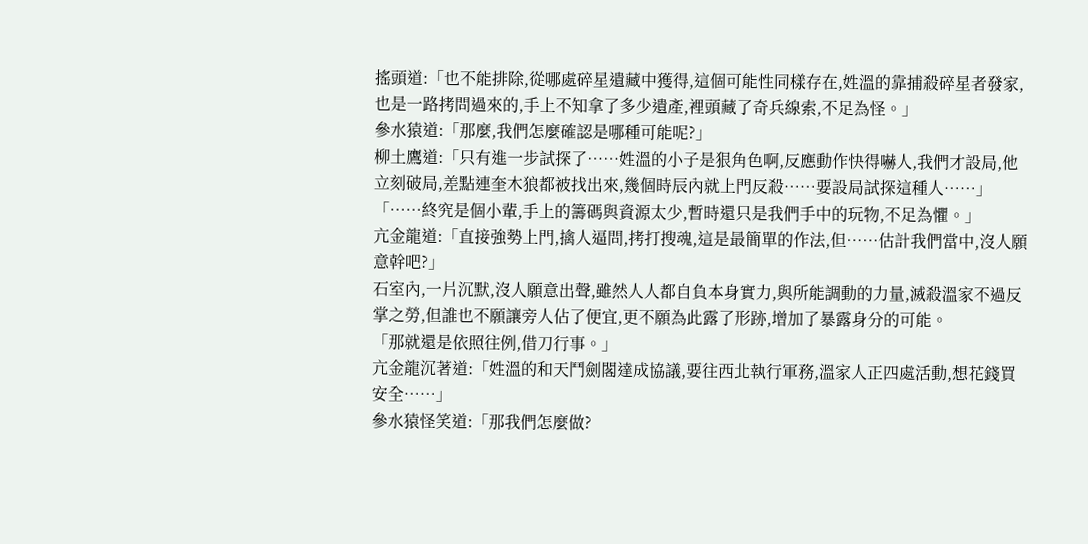搖頭道:「也不能排除,從哪處碎星遺藏中獲得,這個可能性同樣存在,姓溫的靠捕殺碎星者發家,也是一路拷問過來的,手上不知拿了多少遺產,裡頭藏了奇兵線索,不足為怪。」
參水猿道:「那麼,我們怎麼確認是哪種可能呢?」
柳土鷹道:「只有進一步試探了……姓溫的小子是狠角色啊,反應動作快得嚇人,我們才設局,他立刻破局,差點連奎木狼都被找出來,幾個時辰內就上門反殺……要設局試探這種人……」
「……終究是個小輩,手上的籌碼與資源太少,暫時還只是我們手中的玩物,不足為懼。」
亢金龍道:「直接強勢上門,擒人逼問,拷打搜魂,這是最簡單的作法,但……估計我們當中,沒人願意幹吧?」
石室內,一片沉默,沒人願意出聲,雖然人人都自負本身實力,與所能調動的力量,滅殺溫家不過反掌之勞,但誰也不願讓旁人佔了便宜,更不願為此露了形跡,增加了暴露身分的可能。
「那就還是依照往例,借刀行事。」
亢金龍沉著道:「姓溫的和天鬥劍閣達成協議,要往西北執行軍務,溫家人正四處活動,想花錢買安全……」
參水猿怪笑道:「那我們怎麼做?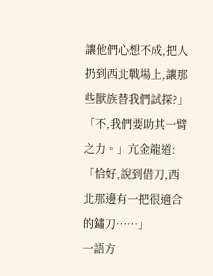讓他們心想不成,把人扔到西北戰場上,讓那些獸族替我們試探?」
「不,我們要助其一臂之力。」亢金龍道:「恰好,說到借刀,西北那邊有一把很適合的鏽刀……」
一語方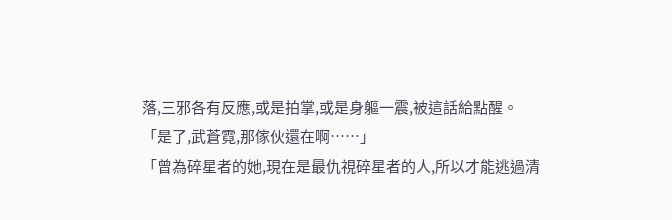落,三邪各有反應,或是拍掌,或是身軀一震,被這話給點醒。
「是了,武蒼霓,那傢伙還在啊……」
「曾為碎星者的她,現在是最仇視碎星者的人,所以才能逃過清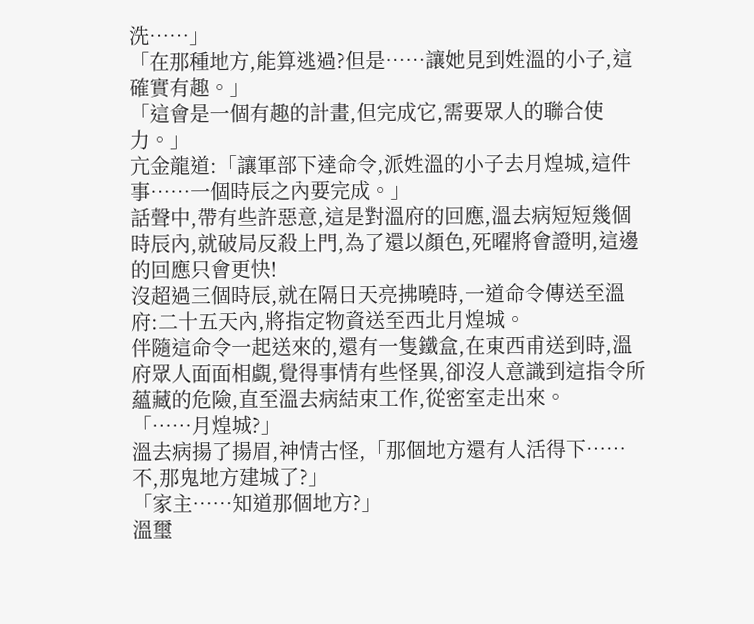洗……」
「在那種地方,能算逃過?但是……讓她見到姓溫的小子,這確實有趣。」
「這會是一個有趣的計畫,但完成它,需要眾人的聯合使力。」
亢金龍道:「讓軍部下達命令,派姓溫的小子去月煌城,這件事……一個時辰之內要完成。」
話聲中,帶有些許惡意,這是對溫府的回應,溫去病短短幾個時辰內,就破局反殺上門,為了還以顏色,死曜將會證明,這邊的回應只會更快!
沒超過三個時辰,就在隔日天亮拂曉時,一道命令傳送至溫府:二十五天內,將指定物資送至西北月煌城。
伴隨這命令一起送來的,還有一隻鐵盒,在東西甫送到時,溫府眾人面面相覷,覺得事情有些怪異,卻沒人意識到這指令所蘊藏的危險,直至溫去病結束工作,從密室走出來。
「……月煌城?」
溫去病揚了揚眉,神情古怪,「那個地方還有人活得下……不,那鬼地方建城了?」
「家主……知道那個地方?」
溫璽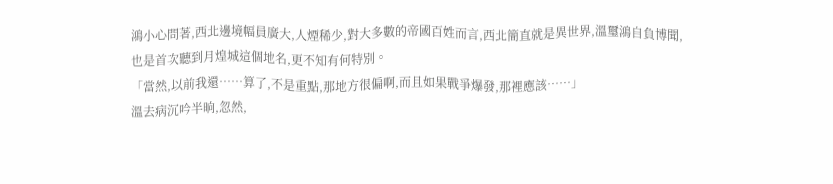鴻小心問著,西北邊境幅員廣大,人煙稀少,對大多數的帝國百姓而言,西北簡直就是異世界,溫璽鴻自負博聞,也是首次聽到月煌城這個地名,更不知有何特別。
「當然,以前我還……算了,不是重點,那地方很偏啊,而且如果戰爭爆發,那裡應該……」
溫去病沉吟半晌,忽然,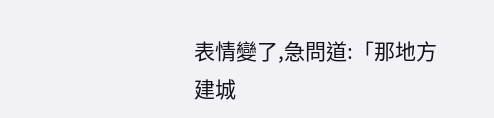表情變了,急問道:「那地方建城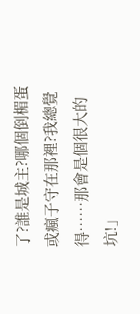了?誰是城主?哪個倒楣蛋或瘋子守在那裡?我總覺得……那會是個很大的坑!」